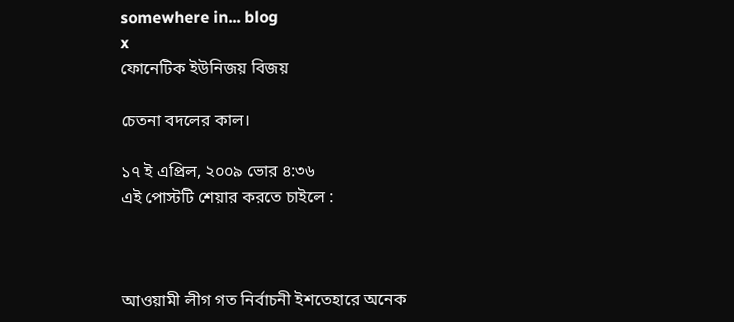somewhere in... blog
x
ফোনেটিক ইউনিজয় বিজয়

চেতনা বদলের কাল।

১৭ ই এপ্রিল, ২০০৯ ভোর ৪:৩৬
এই পোস্টটি শেয়ার করতে চাইলে :



আওয়ামী লীগ গত নির্বাচনী ইশতেহারে অনেক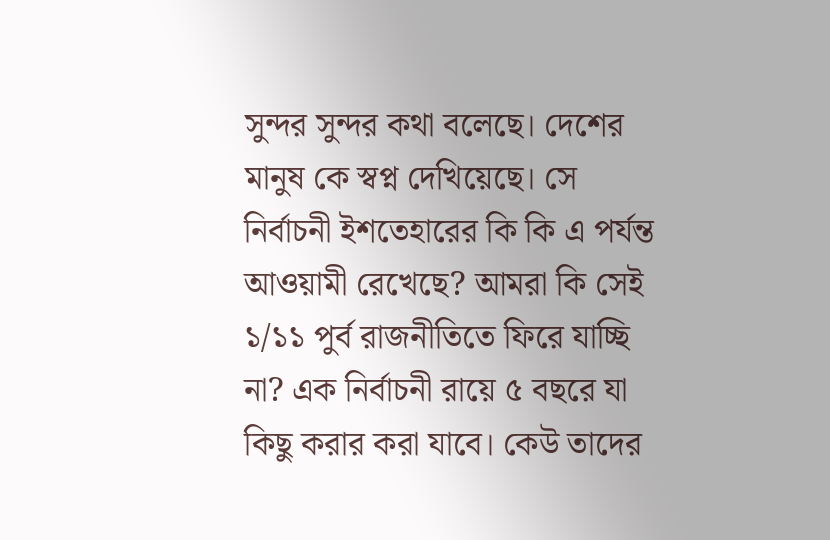সুন্দর সুন্দর কথা বলেছে। দেশের মানুষ কে স্বপ্ন দেখিয়েছে। সে নির্বাচনী ইশতেহারের কি কি এ পর্যন্ত আওয়ামী রেখেছে? আমরা কি সেই ১/১১ পুর্ব রাজনীতিতে ফিরে যাচ্ছি না? এক নির্বাচনী রায়ে ৫ বছরে যা কিছু করার করা যাবে। কেউ তাদের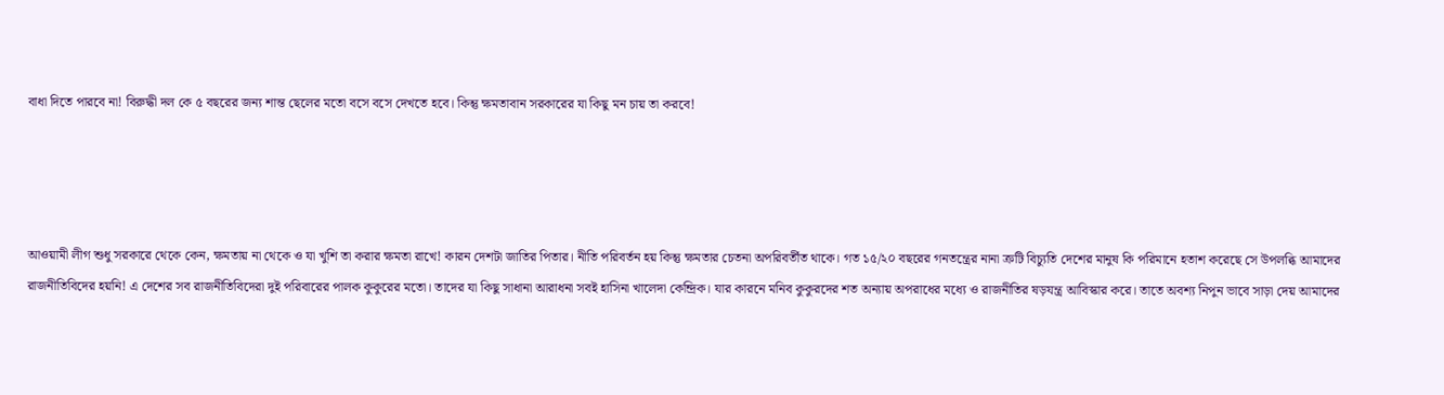বাধা দিতে পারবে না! বিরুদ্ধী দল কে ৫ বছরের জন্য শান্ত ছেলের মতো বসে বসে দেখতে হবে। কিন্তু ক্ষমতাবান সরকারের যা কিছু মন চায় তা করবে!




আওয়ামী লীগ শুধু সরকারে থেকে কেন, ক্ষমতায় না থেকে ও যা খুশি তা করার ক্ষমতা রাখে! কারন দেশটা জাতির পিতার। নীতি পরিবর্তন হয় কিন্তু ক্ষমতার চেতনা অপরিবর্তীত থাকে। গত ১৫/২০ বছরের গনতন্ত্রের নানা ক্রটি বিচ্যুতি দেশের মানুষ কি পরিমানে হতাশ করেছে সে উপলব্ধি আমাদের রাজনীতিবিদের হয়নি! এ দেশের সব রাজনীতিবিদেরা দুই পরিবারের পালক কুকুরের মতো। তাদের যা কিছু সাধানা আরাধনা সবই হাসিনা খালেদা কেন্দ্রিক। যার কারনে মনিব কুকুরদের শত অন্যায় অপরাধের মধ্যে ও রাজনীতির ষড়যন্ত্র আবিস্কার করে। তাতে অবশ্য নিপুন ভাবে সাড়া দেয় আমাদের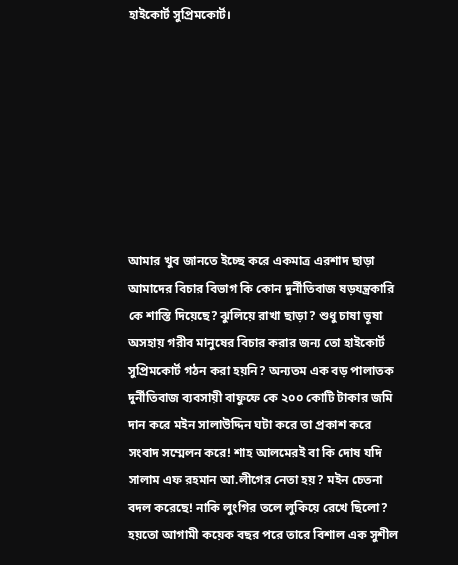হাইকোর্ট সুপ্রিমকোর্ট।








আমার খুব জানতে ইচ্ছে করে একমাত্র এরশাদ ছাড়া আমাদের বিচার বিভাগ কি কোন দুর্নীতিবাজ ষড়যন্ত্রকারি কে শাস্তি দিয়েছে? ঝুলিয়ে রাখা ছাড়া? শুধু চাষা ভূষা অসহায় গরীব মানুষের বিচার করার জন্য তো হাইকোর্ট সুপ্রিমকোর্ট গঠন করা হয়নি? অন্যতম এক বড় পালাতক দুর্নীতিবাজ ব্যবসায়ী বাফুফে কে ২০০ কোটি টাকার জমি দান করে মইন সালাউদ্দিন ঘটা করে তা প্রকাশ করে সংবাদ সম্মেলন করে! শাহ আলমেরই বা কি দোষ যদি সালাম এফ রহমান আ.লীগের নেতা হয়? মইন চেতনা বদল করেছে! নাকি লুংগির তলে লুকিয়ে রেখে ছিলো? হয়তো আগামী কয়েক বছর পরে তারে বিশাল এক সুশীল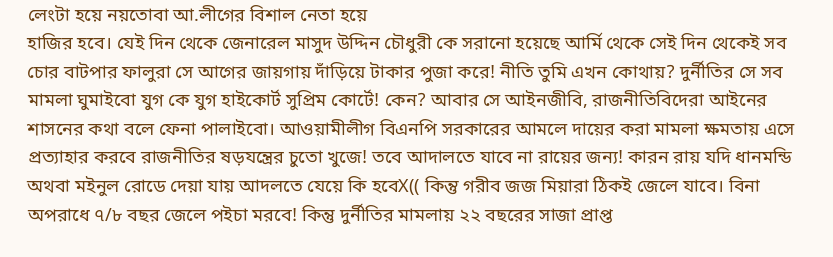লেংটা হয়ে নয়তোবা আ.লীগের বিশাল নেতা হয়ে
হাজির হবে। যেই দিন থেকে জেনারেল মাসুদ উদ্দিন চৌধুরী কে সরানো হয়েছে আর্মি থেকে সেই দিন থেকেই সব চোর বাটপার ফালুরা সে আগের জায়গায় দাঁড়িয়ে টাকার পুজা করে! নীতি তুমি এখন কোথায়? দুর্নীতির সে সব মামলা ঘুমাইবো যুগ কে যুগ হাইকোর্ট সুপ্রিম কোর্টে! কেন? আবার সে আইনজীবি, রাজনীতিবিদেরা আইনের শাসনের কথা বলে ফেনা পালাইবো। আওয়ামীলীগ বিএনপি সরকারের আমলে দায়ের করা মামলা ক্ষমতায় এসে প্রত্যাহার করবে রাজনীতির ষড়যন্ত্রের চুতো খুজে! তবে আদালতে যাবে না রায়ের জন্য! কারন রায় যদি ধানমন্ডি অথবা মইনুল রোডে দেয়া যায় আদলতে যেয়ে কি হবেX(( কিন্তু গরীব জজ মিয়ারা ঠিকই জেলে যাবে। বিনা অপরাধে ৭/৮ বছর জেলে পইচা মরবে! কিন্তু দুর্নীতির মামলায় ২২ বছরের সাজা প্রাপ্ত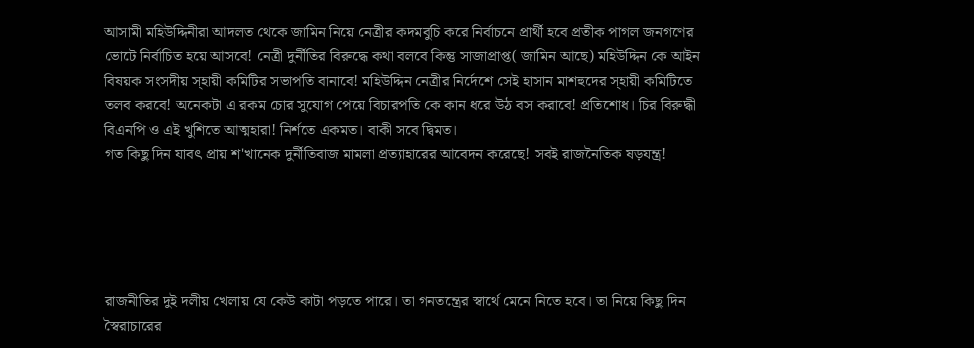আসামী মহিউদ্দিনীরা আদলত থেকে জামিন নিয়ে নেত্রীর কদমবুচি করে নির্বাচনে প্রার্থী হবে প্রতীক পাগল জনগণের ভোটে নির্বাচিত হয়ে আসবে! নেত্রী দুর্নীতির বিরুদ্ধে কথা বলবে কিন্তু সাজাপ্রাপ্ত( জামিন আছে) মহিউদ্দিন কে আইন বিষয়ক সংসদীয় স্হায়ী কমিটির সভাপতি বানাবে! মহিউদ্দিন নেত্রীর নির্দেশে সেই হাসান মাশহুদের স্হায়ী কমিটিতে তলব করবে! অনেকটা এ রকম চোর সুযোগ পেয়ে বিচারপতি কে কান ধরে উঠ বস করাবে! প্রতিশোধ। চির বিরুদ্ধী বিএনপি ও এই খুশিতে আত্মহারা! নির্শতে একমত। বাকী সবে দ্বিমত।
গত কিছু দিন যাবৎ প্রায় শ'খানেক দুর্নীতিবাজ মামলা প্রত্যাহারের আবেদন করেছে! সবই রাজনৈতিক ষড়যন্ত্র!





রাজনীতির দুই দলীয় খেলায় যে কেউ কাটা পড়তে পারে। তা গনতন্ত্রের স্বার্থে মেনে নিতে হবে। তা নিয়ে কিছু দিন স্বৈরাচারের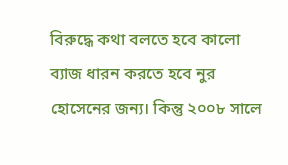বিরুদ্ধে কথা বলতে হবে কালো ব্যাজ ধারন করতে হবে নুর হোসেনের জন্য। কিন্তু ২০০৮ সালে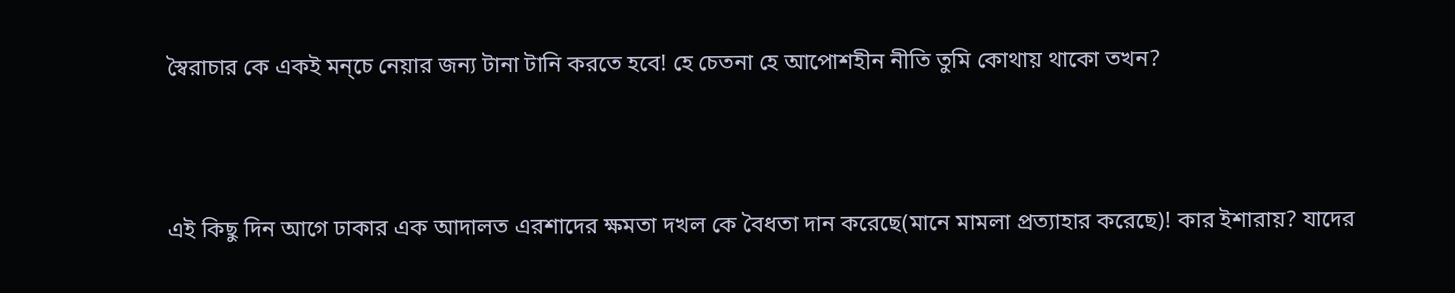স্বৈরাচার কে একই মন্চে নেয়ার জন্য টানা টানি করতে হবে! হে চেতনা হে আপোশহীন নীতি তুমি কোথায় থাকো তখন?




এই কিছু দিন আগে ঢাকার এক আদালত এরশাদের ক্ষমতা দখল কে বৈধতা দান করেছে(মানে মামলা প্রত্যাহার করেছে)! কার ইশারায়? যাদের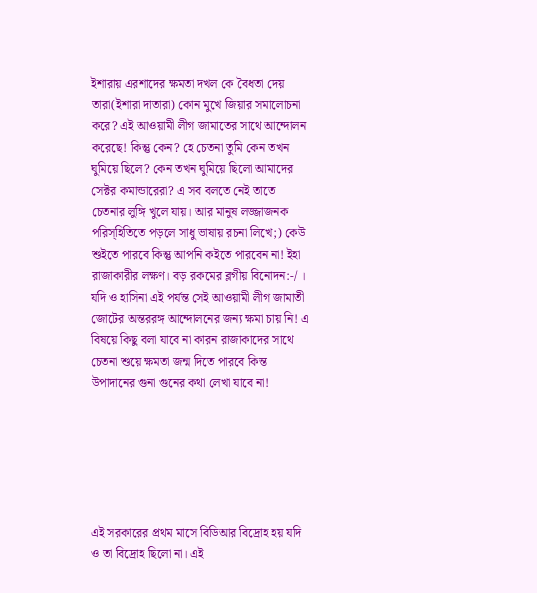ইশারায় এরশাদের ক্ষমতা দখল কে বৈধতা দেয় তারা(ইশারা দাতারা) কোন মুখে জিয়ার সমালোচনা
করে? এই আওয়ামী লীগ জামাতের সাথে আন্দোলন করেছে! কিন্তু কেন? হে চেতনা তুমি কেন তখন ঘুমিয়ে ছিলে? কেন তখন ঘুমিয়ে ছিলো আমাদের সেক্টর কমান্ডারেরা? এ সব বলতে নেই তাতে চেতনার লুঙ্গি খুলে যায়। আর মানুষ লজ্জাজনক পরিস্হিতিতে পড়লে সাধু ভাষায় রচনা লিখে;) কেউ শুইতে পারবে কিন্তু আপনি কইতে পারবেন না! ইহা রাজাকারীর লক্ষণ। বড় রকমের ব্লগীয় বিনোদন:-/ । যদি ও হাসিনা এই পর্যন্ত সেই আওয়ামী লীগ জামাতী জোটের অন্তররঙ্গ আন্দোলনের জন্য ক্ষমা চায় নি! এ বিষয়ে কিছু বলা যাবে না কারন রাজাকাদের সাথে চেতনা শুয়ে ক্ষমতা জন্ম দিতে পারবে কিন্ত উপাদানের গুনা গুনের কথা লেখা যাবে না!






এই সরকারের প্রথম মাসে বিডিআর বিদ্রোহ হয় যদি ও তা বিদ্রোহ ছিলো না। এই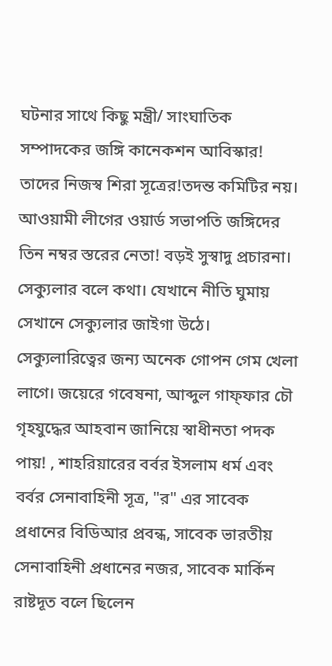ঘটনার সাথে কিছু মন্ত্রী/ সাংঘাতিক সম্পাদকের জঙ্গি কানেকশন আবিস্কার! তাদের নিজস্ব শিরা সূত্রের!তদন্ত কমিটির নয়। আওয়ামী লীগের ওয়ার্ড সভাপতি জঙ্গিদের তিন নম্বর স্তরের নেতা! বড়ই সুস্বাদু প্রচারনা। সেক্যুলার বলে কথা। যেখানে নীতি ঘুমায় সেখানে সেক্যুলার জাইগা উঠে। সেক্যুলারিত্বের জন্য অনেক গোপন গেম খেলা লাগে। জয়েরে গবেষনা, আব্দুল গাফ্ফার চৌ গৃহযুদ্ধের আহবান জানিয়ে স্বাধীনতা পদক পায়! , শাহরিয়ারের বর্বর ইসলাম ধর্ম এবং বর্বর সেনাবাহিনী সূত্র, "র" এর সাবেক প্রধানের বিডিআর প্রবন্ধ, সাবেক ভারতীয় সেনাবাহিনী প্রধানের নজর, সাবেক মার্কিন রাষ্টদূত বলে ছিলেন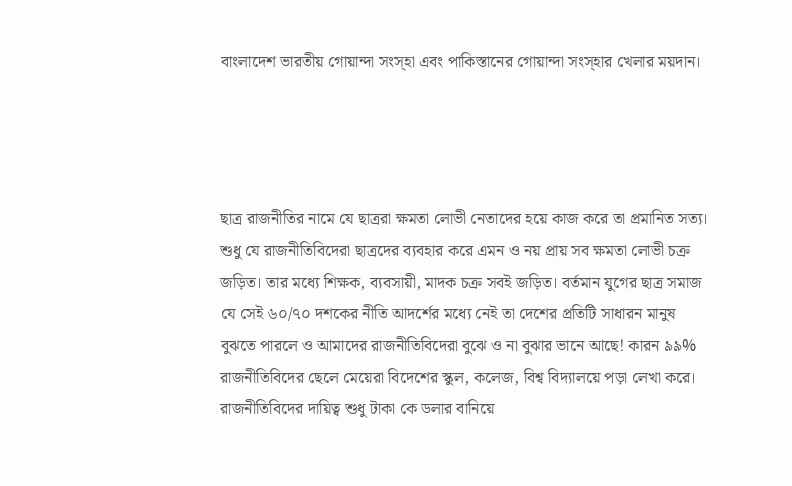বাংলাদেশ ভারতীয় গোয়ান্দা সংস্হা এবং পাকিস্তানের গোয়ান্দা সংস্হার খেলার ময়দান।




ছাত্র রাজনীতির নামে যে ছাত্ররা ক্ষমতা লোভী নেতাদের হয়ে কাজ করে তা প্রমানিত সত্য। শুধু যে রাজনীতিবিদেরা ছাত্রদের ব্যবহার করে এমন ও নয় প্রায় সব ক্ষমতা লোভী চক্র জড়িত। তার মধ্যে শিক্ষক, ব্যবসায়ী, মাদক চক্র সবই জড়িত। বর্তমান যুগের ছাত্র সমাজ যে সেই ৬০/৭০ দশকের নীতি আদর্শের মধ্যে নেই তা দেশের প্রতিটি সাধারন মানুষ বুঝতে পারলে ও আমাদের রাজনীতিবিদেরা বুঝে ও না বুঝার ভানে আছে! কারন ৯৯% রাজনীতিবিদের ছেলে মেয়েরা বিদেশের স্কুল, কলেজ, বিশ্ব বিদ্যালয়ে পড়া লেখা করে। রাজনীতিবিদের দায়িত্ব শুধু টাকা কে ডলার বানিয়ে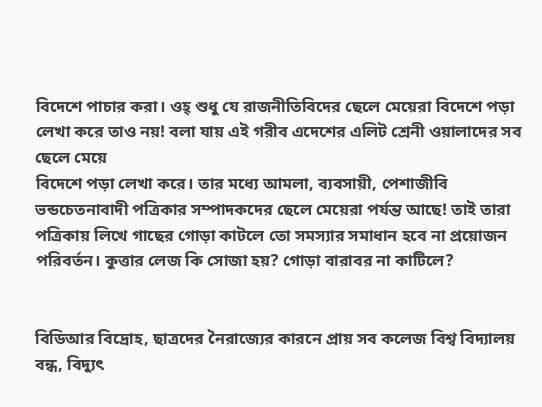বিদেশে পাচার করা। ওহ্ শুধু যে রাজনীতিবিদের ছেলে মেয়েরা বিদেশে পড়া লেখা করে তাও নয়! বলা যায় এই গরীব এদেশের এলিট শ্রেনী ওয়ালাদের সব ছেলে মেয়ে
বিদেশে পড়া লেখা করে। তার মধ্যে আমলা, ব্যবসায়ী, পেশাজীবি ভন্ডচেতনাবাদী পত্রিকার সম্পাদকদের ছেলে মেয়েরা পর্যন্ত আছে! তাই তারা পত্রিকায় লিখে গাছের গোড়া কাটলে তো সমস্যার সমাধান হবে না প্রয়োজন পরিবর্তন। কুত্তার লেজ কি সোজা হয়? গোড়া বারাবর না কাটিলে?


বিডিআর বিদ্রোহ, ছাত্রদের নৈরাজ্যের কারনে প্রায় সব কলেজ বিশ্ব বিদ্যালয় বন্ধ, বিদ্যুৎ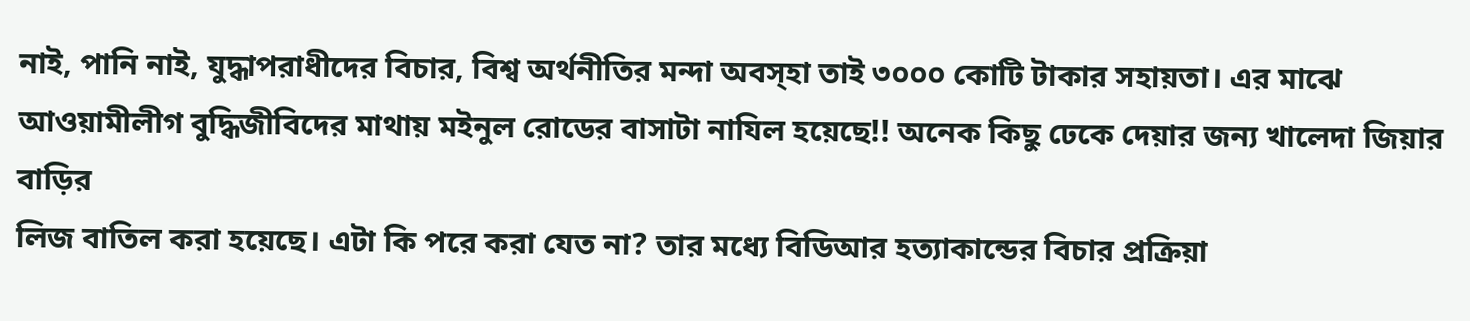নাই, পানি নাই, যুদ্ধাপরাধীদের বিচার, বিশ্ব অর্থনীতির মন্দা অবস্হা তাই ৩০০০ কোটি টাকার সহায়তা। এর মাঝে আওয়ামীলীগ বুদ্ধিজীবিদের মাথায় মইনুল রোডের বাসাটা নাযিল হয়েছে!! অনেক কিছু ঢেকে দেয়ার জন্য খালেদা জিয়ার বাড়ির
লিজ বাতিল করা হয়েছে। এটা কি পরে করা যেত না? তার মধ্যে বিডিআর হত্যাকান্ডের বিচার প্রক্রিয়া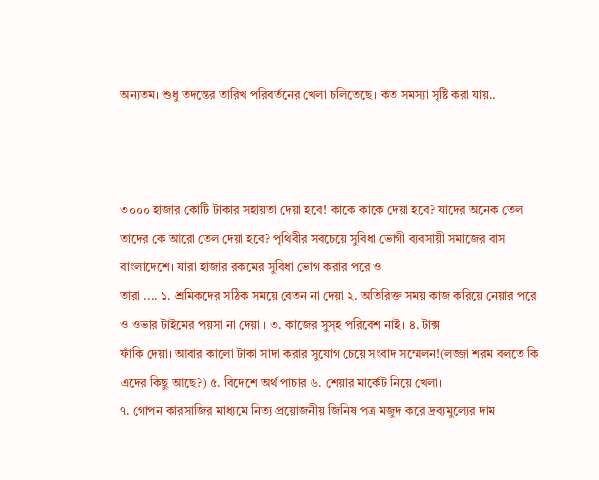অন্যতম। শুধু তদন্তের তারিখ পরিবর্তনের খেলা চলিতেছে। কত সমস্যা সৃষ্টি করা যায়..



৩০০০ হাজার কোটি টাকার সহায়তা দেয়া হবে! কাকে কাকে দেয়া হবে? যাদের অনেক তেল তাদের কে আরো তেল দেয়া হবে? পৃথিবীর সবচেয়ে সুবিধা ভোগী ব্যবসায়ী সমাজের বাস বাংলাদেশে। যারা হাজার রকমের সুবিধা ভোগ করার পরে ও
তারা .... ১. শ্রমিকদের সঠিক সময়ে বেতন না দেয়া ২. অতিরিক্ত সময় কাজ করিয়ে নেয়ার পরে ও ওভার টাইমের পয়সা না দেয়া । ৩. কাজের সুস্হ পরিবেশ নাই। ৪. টাক্স
ফাঁকি দেয়া। আবার কালো টাকা সাদা করার সুযোগ চেয়ে সংবাদ সম্মেলন!(লজ্জা শরম বলতে কি এদের কিছু আছে?) ৫. বিদেশে অর্থ পাচার ৬. শেয়ার মার্কেট নিয়ে খেলা।
৭. গোপন কারসাজির মাধ্যমে নিত্য প্রয়োজনীয় জিনিষ পত্র মজুদ করে দ্রব্যমুল্যের দাম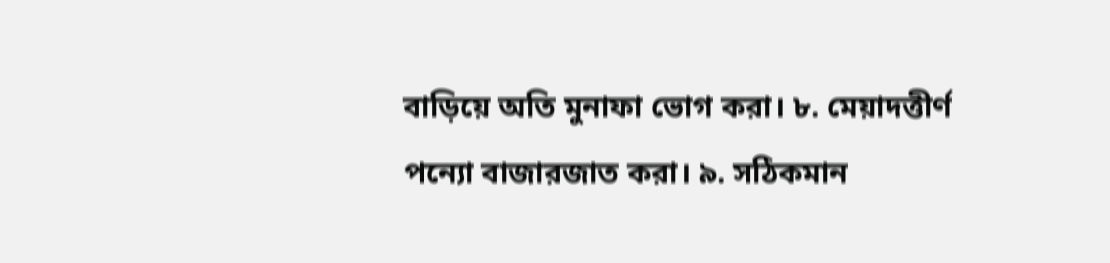বাড়িয়ে অতি মুনাফা ভোগ করা। ৮. মেয়াদত্তীর্ণ পন্যো বাজারজাত করা। ৯. সঠিকমান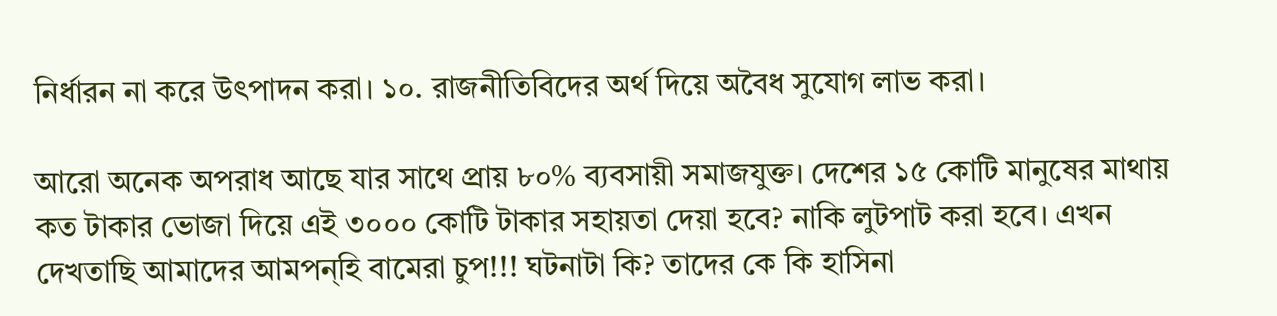নির্ধারন না করে উৎপাদন করা। ১০. রাজনীতিবিদের অর্থ দিয়ে অবৈধ সুযোগ লাভ করা।

আরো অনেক অপরাধ আছে যার সাথে প্রায় ৮০% ব্যবসায়ী সমাজযুক্ত। দেশের ১৫ কোটি মানুষের মাথায় কত টাকার ভোজা দিয়ে এই ৩০০০ কোটি টাকার সহায়তা দেয়া হবে? নাকি লুটপাট করা হবে। এখন দেখতাছি আমাদের আমপন্হি বামেরা চুপ!!! ঘটনাটা কি? তাদের কে কি হাসিনা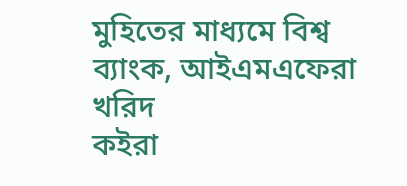মুহিতের মাধ্যমে বিশ্ব ব্যাংক, আইএমএফেরা খরিদ
কইরা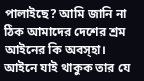পালাইছে? আমি জানি না ঠিক আমাদের দেশের শ্রম আইনের কি অবস্হা। আইনে যাই থাকুক তার যে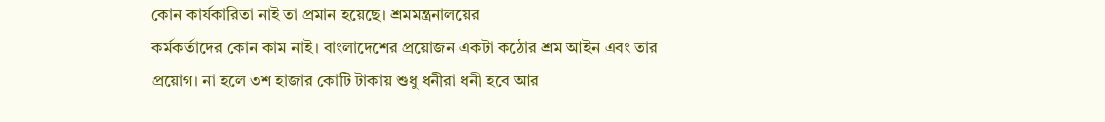কোন কার্যকারিতা নাই তা প্রমান হয়েছে। শ্রমমন্ত্রনালয়ের
কর্মকর্তাদের কোন কাম নাই। বাংলাদেশের প্রয়োজন একটা কঠোর শ্রম আইন এবং তার
প্রয়োগ। না হলে ৩শ হাজার কোটি টাকায় শুধু ধনীরা ধনী হবে আর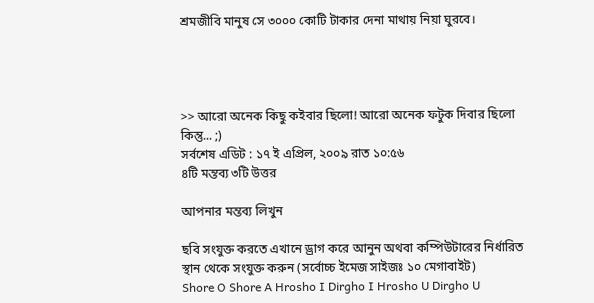শ্রমজীবি মানুষ সে ৩০০০ কোটি টাকার দেনা মাথায় নিয়া ঘুরবে।




>> আরো অনেক কিছু কইবার ছিলো! আরো অনেক ফটুক দিবার ছিলো কিন্তু... ;)
সর্বশেষ এডিট : ১৭ ই এপ্রিল, ২০০৯ রাত ১০:৫৬
৪টি মন্তব্য ৩টি উত্তর

আপনার মন্তব্য লিখুন

ছবি সংযুক্ত করতে এখানে ড্রাগ করে আনুন অথবা কম্পিউটারের নির্ধারিত স্থান থেকে সংযুক্ত করুন (সর্বোচ্চ ইমেজ সাইজঃ ১০ মেগাবাইট)
Shore O Shore A Hrosho I Dirgho I Hrosho U Dirgho U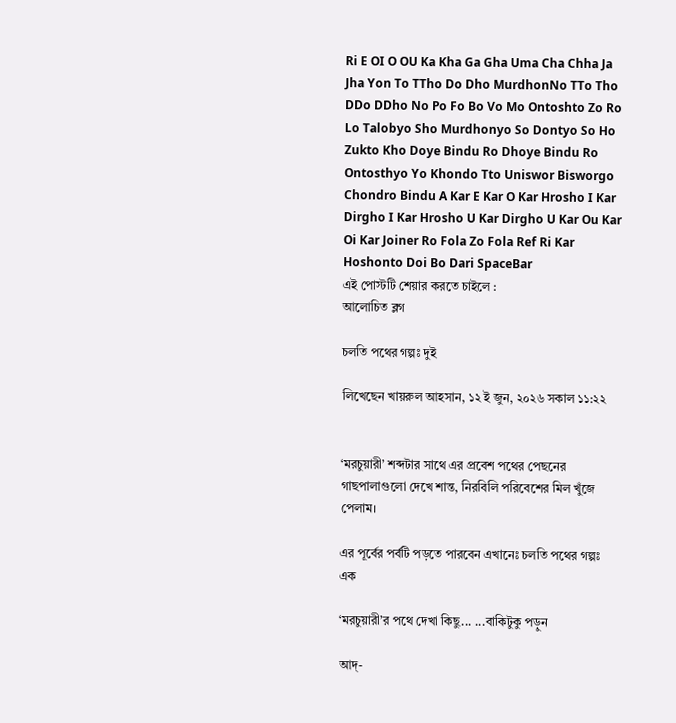Ri E OI O OU Ka Kha Ga Gha Uma Cha Chha Ja Jha Yon To TTho Do Dho MurdhonNo TTo Tho DDo DDho No Po Fo Bo Vo Mo Ontoshto Zo Ro Lo Talobyo Sho Murdhonyo So Dontyo So Ho Zukto Kho Doye Bindu Ro Dhoye Bindu Ro Ontosthyo Yo Khondo Tto Uniswor Bisworgo Chondro Bindu A Kar E Kar O Kar Hrosho I Kar Dirgho I Kar Hrosho U Kar Dirgho U Kar Ou Kar Oi Kar Joiner Ro Fola Zo Fola Ref Ri Kar Hoshonto Doi Bo Dari SpaceBar
এই পোস্টটি শেয়ার করতে চাইলে :
আলোচিত ব্লগ

চলতি পথের গল্পঃ দুই

লিখেছেন খায়রুল আহসান, ১২ ই জুন, ২০২৬ সকাল ১১:২২


‘মরচুয়ারী’ শব্দটার সাথে এর প্রবেশ পথের পেছনের গাছপালাগুলো দেখে শান্ত, নিরবিলি পরিবেশের মিল খুঁজে পেলাম।

এর পূর্বের পর্বটি পড়তে পারবেন এখানেঃ চলতি পথের গল্পঃ এক

‘মরচুয়ারী’র পথে দেখা কিছু... ...বাকিটুকু পড়ুন

আদ্-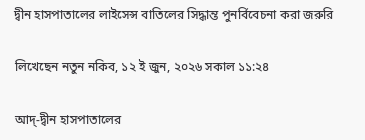দ্বীন হাসপাতালের লাইসেন্স বাতিলের সিদ্ধান্ত পুনর্বিবেচনা করা জরুরি

লিখেছেন নতুন নকিব, ১২ ই জুন, ২০২৬ সকাল ১১:২৪

আদ্-দ্বীন হাসপাতালের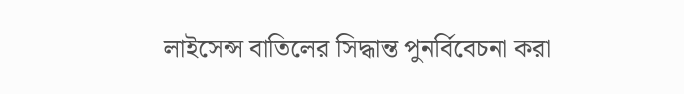লাইসেন্স বাতিলের সিদ্ধান্ত পুনর্বিবেচনা করা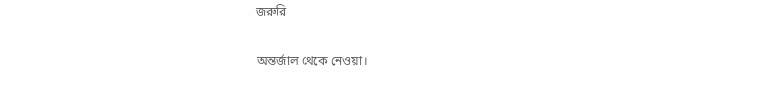জরুরি

অন্তর্জাল থেকে নেওয়া।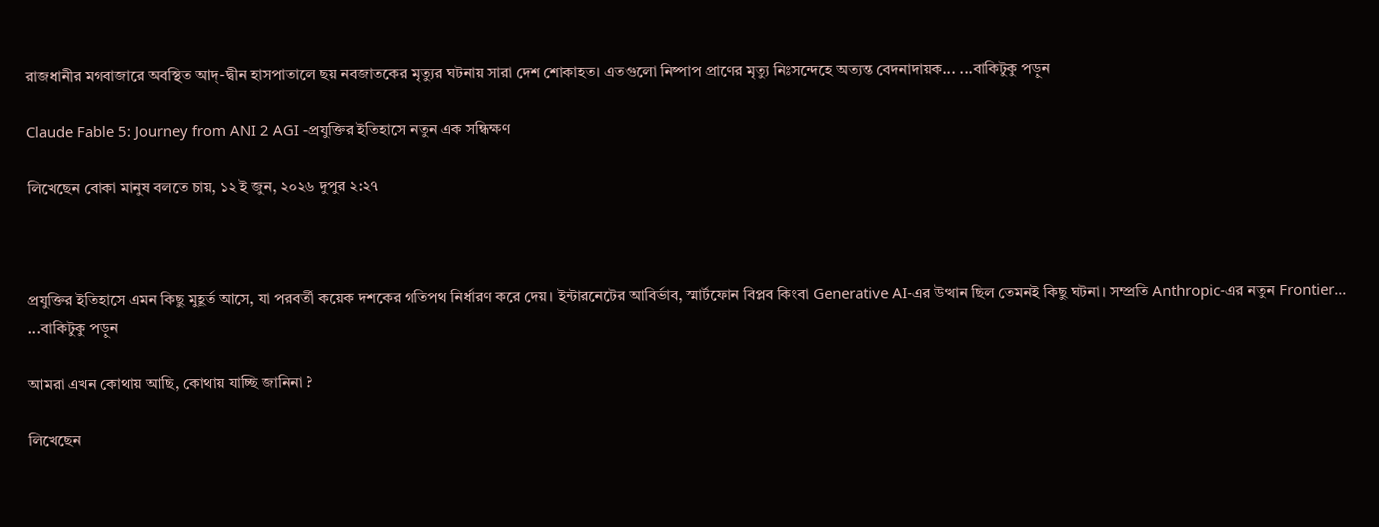রাজধানীর মগবাজারে অবস্থিত আদ্-দ্বীন হাসপাতালে ছয় নবজাতকের মৃত্যুর ঘটনায় সারা দেশ শোকাহত। এতগুলো নিষ্পাপ প্রাণের মৃত্যু নিঃসন্দেহে অত্যন্ত বেদনাদায়ক... ...বাকিটুকু পড়ুন

Claude Fable 5: Journey from ANI 2 AGI -প্রযুক্তির ইতিহাসে নতুন এক সন্ধিক্ষণ

লিখেছেন বোকা মানুষ বলতে চায়, ১২ ই জুন, ২০২৬ দুপুর ২:২৭



প্রযুক্তির ইতিহাসে এমন কিছু মুহূর্ত আসে, যা পরবর্তী কয়েক দশকের গতিপথ নির্ধারণ করে দেয়। ইন্টারনেটের আবির্ভাব, স্মার্টফোন বিপ্লব কিংবা Generative AI-এর উত্থান ছিল তেমনই কিছু ঘটনা। সম্প্রতি Anthropic-এর নতুন Frontier... ...বাকিটুকু পড়ুন

আমরা এখন কোথায় আছি, কোথায় যাচ্ছি জানিনা ?

লিখেছেন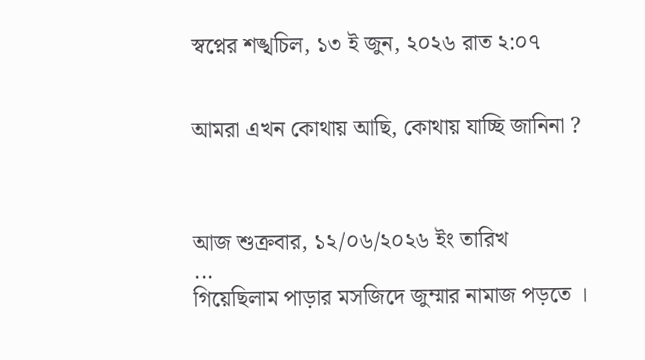স্বপ্নের শঙ্খচিল, ১৩ ই জুন, ২০২৬ রাত ২:০৭


আমরা এখন কোথায় আছি, কোথায় যাচ্ছি জানিনা ?



আজ শুক্রবার, ১২/০৬/২০২৬ ইং তারিখ
...
গিয়েছিলাম পাড়ার মসজিদে জুম্মার নামাজ পড়তে ।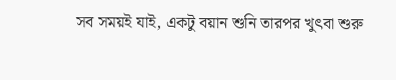সব সময়ই যাই, একটু বয়ান শুনি তারপর খুৎবা শুরু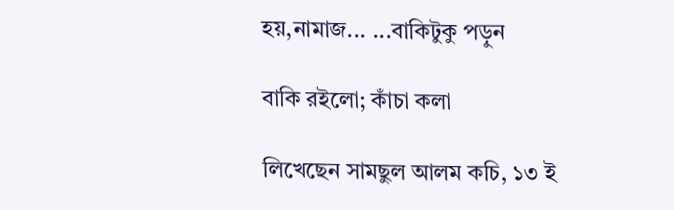হয়,নামাজ... ...বাকিটুকু পড়ুন

বাকি রইলো; কাঁচা কলা

লিখেছেন সামছুল আলম কচি, ১৩ ই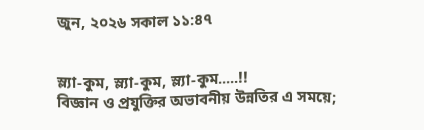জুন, ২০২৬ সকাল ১১:৪৭


স্ল্যা-কুম, স্ল্যা-কুম, স্ল্যা-কুম.....!!
বিজ্ঞান ও প্রযুক্তির অভাবনীয় উন্নতির এ সময়ে;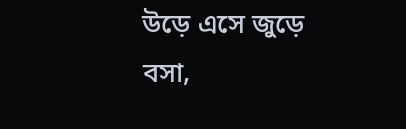উড়ে এসে জুড়ে বসা,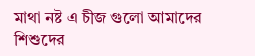মাথা নষ্ট এ চীজ গুলো আমাদের শিশুদের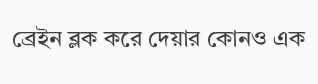ব্রেইন ব্লক করে দেয়ার কোনও এক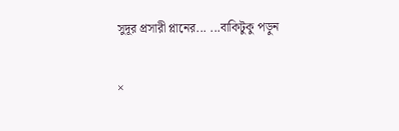সুদূর প্রসারী প্লানের... ...বাকিটুকু পড়ুন

×